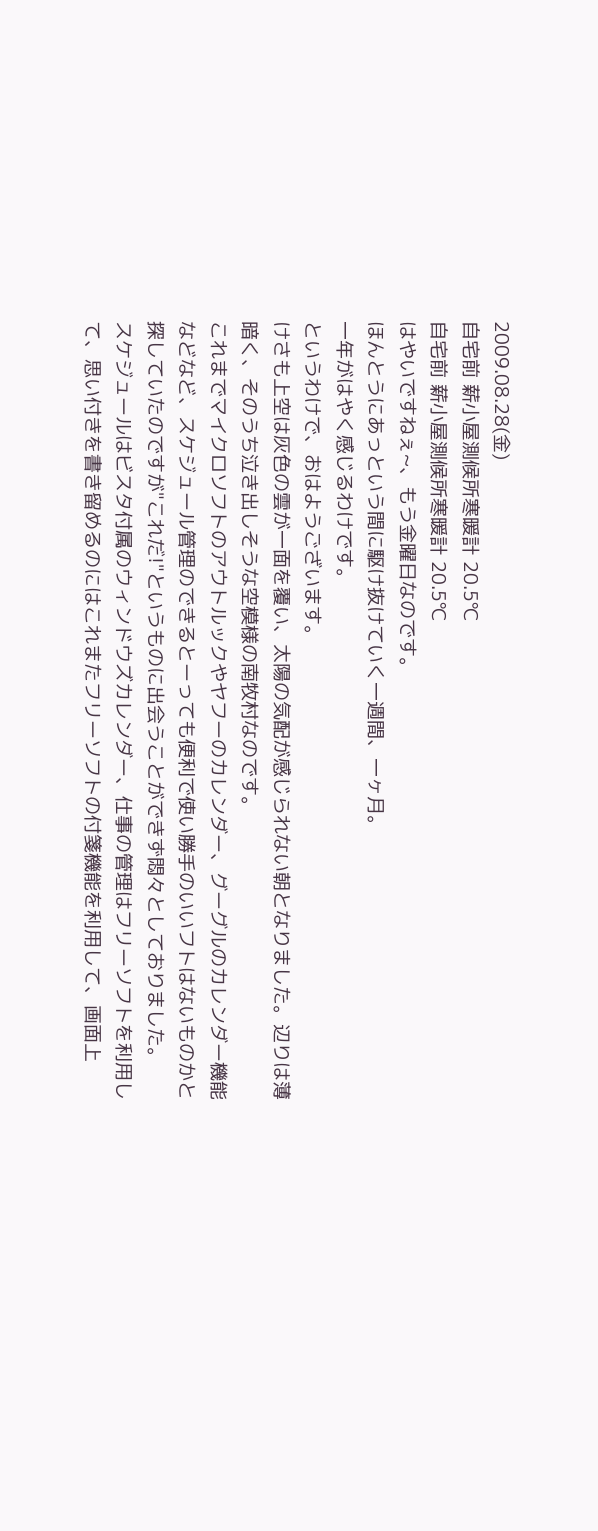2009.08.28(金)
自宅前 薪小屋測候所寒暖計 20.5℃
自宅前 薪小屋測候所寒暖計 20.5℃
はやいですねぇ~、もう金曜日なのです。
ほんとうにあっという間に駆け抜けていく一週間、一ヶ月。
一年がはやく感じるわけです。
というわけで、おはようございます。
けさも上空は灰色の雲が一面を覆い、太陽の気配が感じられない朝となりました。辺りは薄暗く、そのうち泣き出しそうな空模様の南牧村なのです。
これまでマイクロソフトのアウトルックやヤフーのカレンダー、グーグルのカレンダー機能などなど、スケジュール管理のできるとーっても便利で使い勝手のいいフトはないものかと探していたのですが"これだ!"というものに出会うことができず悶々としておりました。
スケジュールはビスタ付属のウィンドウズカレンダー、仕事の管理はフリーソフトを利用して、思い付きを書き留めるのにはこれまたフリーソフトの付箋機能を利用して、画面上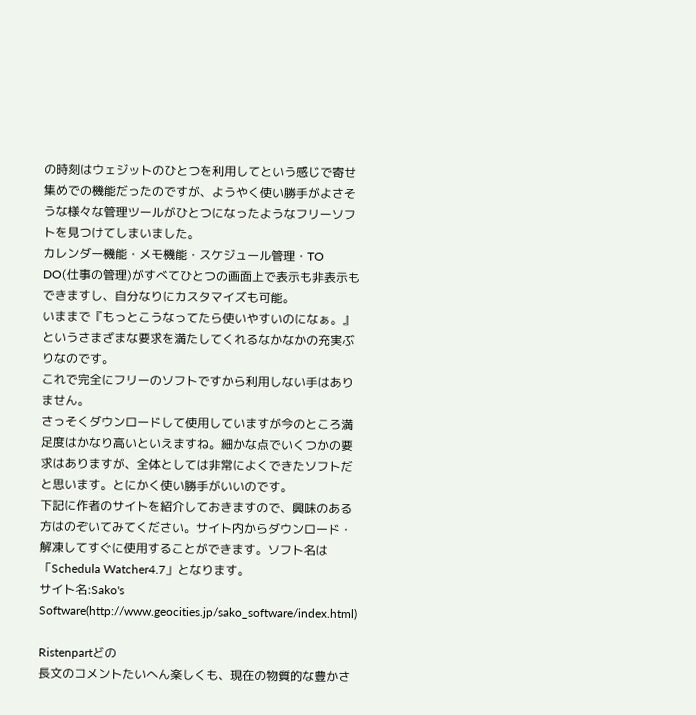の時刻はウェジットのひとつを利用してという感じで寄せ集めでの機能だったのですが、ようやく使い勝手がよさそうな様々な管理ツールがひとつになったようなフリーソフトを見つけてしまいました。
カレンダー機能・メモ機能・スケジュール管理・TO DO(仕事の管理)がすべてひとつの画面上で表示も非表示もできますし、自分なりにカスタマイズも可能。
いままで『もっとこうなってたら使いやすいのになぁ。』というさまざまな要求を満たしてくれるなかなかの充実ぶりなのです。
これで完全にフリーのソフトですから利用しない手はありません。
さっそくダウンロードして使用していますが今のところ満足度はかなり高いといえますね。細かな点でいくつかの要求はありますが、全体としては非常によくできたソフトだと思います。とにかく使い勝手がいいのです。
下記に作者のサイトを紹介しておきますので、興味のある方はのぞいてみてください。サイト内からダウンロード・解凍してすぐに使用することができます。ソフト名は「Schedula Watcher4.7」となります。
サイト名:Sako's Software(http://www.geocities.jp/sako_software/index.html)

Ristenpartどの
長文のコメントたいへん楽しくも、現在の物質的な豊かさ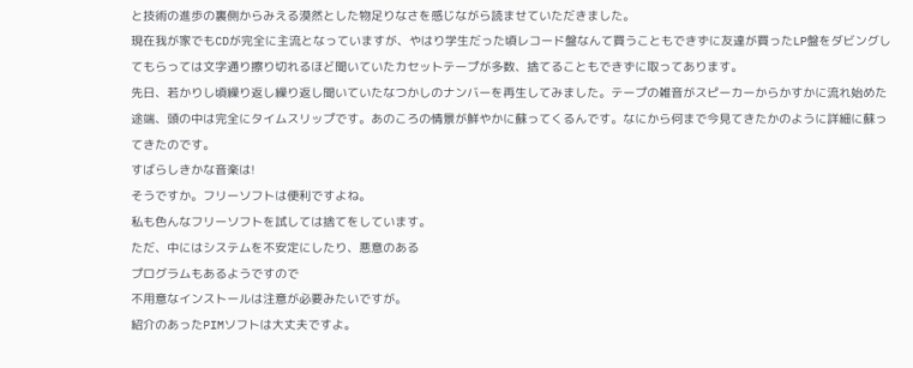と技術の進歩の裏側からみえる漠然とした物足りなさを感じながら読ませていただきました。
現在我が家でもCDが完全に主流となっていますが、やはり学生だった頃レコード盤なんて買うこともできずに友達が買ったLP盤をダビングしてもらっては文字通り擦り切れるほど聞いていたカセットテープが多数、捨てることもできずに取ってあります。
先日、若かりし頃繰り返し繰り返し聞いていたなつかしのナンバーを再生してみました。テープの雑音がスピーカーからかすかに流れ始めた途端、頭の中は完全にタイムスリップです。あのころの情景が鮮やかに蘇ってくるんです。なにから何まで今見てきたかのように詳細に蘇ってきたのです。
すばらしきかな音楽は!
そうですか。フリーソフトは便利ですよね。
私も色んなフリーソフトを試しては捨てをしています。
ただ、中にはシステムを不安定にしたり、悪意のある
プログラムもあるようですので
不用意なインストールは注意が必要みたいですが。
紹介のあったPIMソフトは大丈夫ですよ。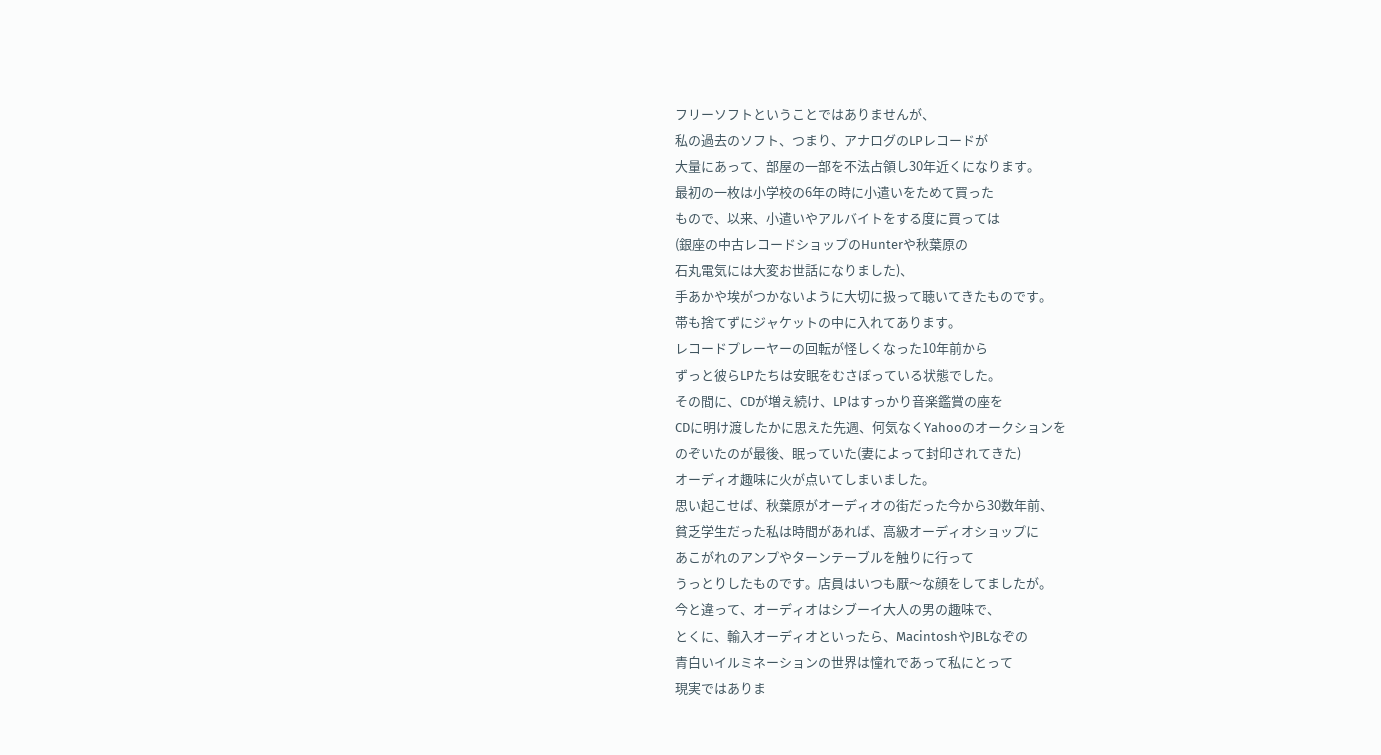フリーソフトということではありませんが、
私の過去のソフト、つまり、アナログのLPレコードが
大量にあって、部屋の一部を不法占領し30年近くになります。
最初の一枚は小学校の6年の時に小遣いをためて買った
もので、以来、小遣いやアルバイトをする度に買っては
(銀座の中古レコードショップのHunterや秋葉原の
石丸電気には大変お世話になりました)、
手あかや埃がつかないように大切に扱って聴いてきたものです。
帯も捨てずにジャケットの中に入れてあります。
レコードプレーヤーの回転が怪しくなった10年前から
ずっと彼らLPたちは安眠をむさぼっている状態でした。
その間に、CDが増え続け、LPはすっかり音楽鑑賞の座を
CDに明け渡したかに思えた先週、何気なくYahooのオークションを
のぞいたのが最後、眠っていた(妻によって封印されてきた)
オーディオ趣味に火が点いてしまいました。
思い起こせば、秋葉原がオーディオの街だった今から30数年前、
貧乏学生だった私は時間があれば、高級オーディオショップに
あこがれのアンプやターンテーブルを触りに行って
うっとりしたものです。店員はいつも厭〜な顔をしてましたが。
今と違って、オーディオはシブーイ大人の男の趣味で、
とくに、輸入オーディオといったら、MacintoshやJBLなぞの
青白いイルミネーションの世界は憧れであって私にとって
現実ではありま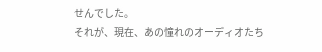せんでした。
それが、現在、あの憧れのオーディオたち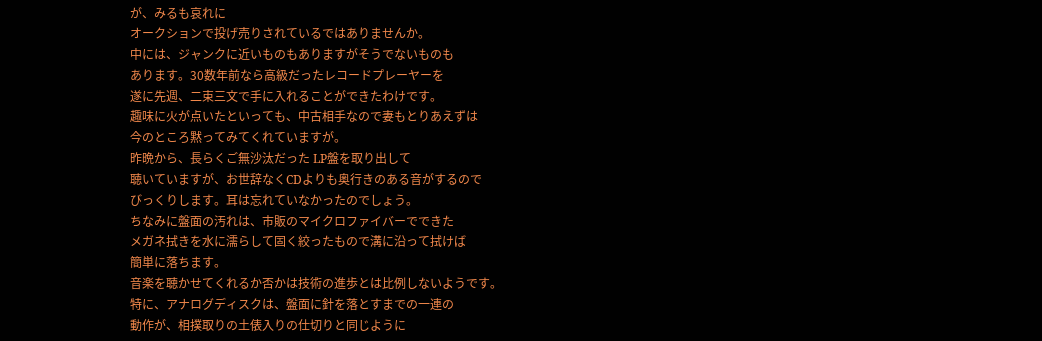が、みるも哀れに
オークションで投げ売りされているではありませんか。
中には、ジャンクに近いものもありますがそうでないものも
あります。30数年前なら高級だったレコードプレーヤーを
遂に先週、二束三文で手に入れることができたわけです。
趣味に火が点いたといっても、中古相手なので妻もとりあえずは
今のところ黙ってみてくれていますが。
昨晩から、長らくご無沙汰だった LP盤を取り出して
聴いていますが、お世辞なくCDよりも奥行きのある音がするので
びっくりします。耳は忘れていなかったのでしょう。
ちなみに盤面の汚れは、市販のマイクロファイバーでできた
メガネ拭きを水に濡らして固く絞ったもので溝に沿って拭けば
簡単に落ちます。
音楽を聴かせてくれるか否かは技術の進歩とは比例しないようです。
特に、アナログディスクは、盤面に針を落とすまでの一連の
動作が、相撲取りの土俵入りの仕切りと同じように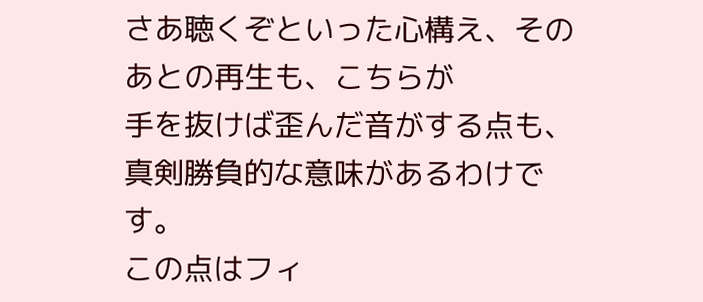さあ聴くぞといった心構え、そのあとの再生も、こちらが
手を抜けば歪んだ音がする点も、真剣勝負的な意味があるわけです。
この点はフィ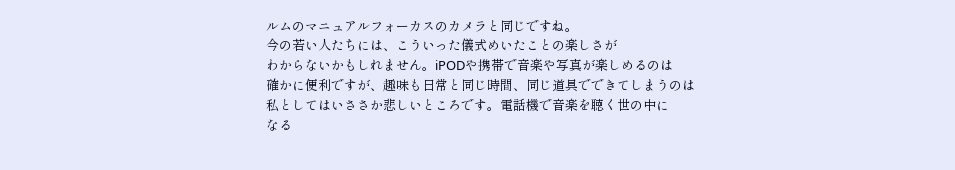ルムのマニュアルフォーカスのカメラと同じですね。
今の若い人たちには、こういった儀式めいたことの楽しさが
わからないかもしれません。iPODや携帯で音楽や写真が楽しめるのは
確かに便利ですが、趣味も日常と同じ時間、同じ道具でできてしまうのは
私としてはいささか悲しいところです。電話機で音楽を聴く世の中に
なる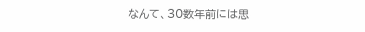なんて、30数年前には思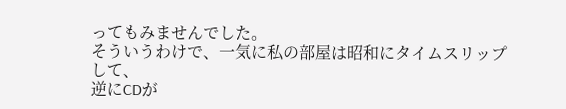ってもみませんでした。
そういうわけで、一気に私の部屋は昭和にタイムスリップして、
逆にCDが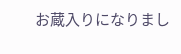お蔵入りになりまし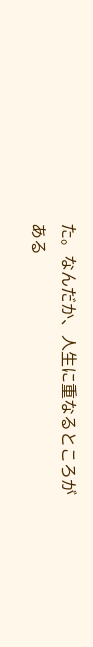た。なんだか、人生に重なるところが
ある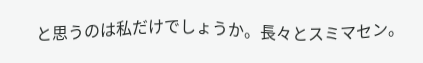と思うのは私だけでしょうか。長々とスミマセン。